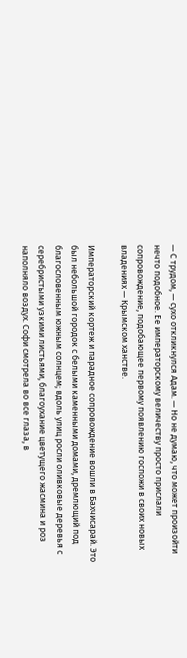— С трудом, — сухо откликнулся Адам. — Но не думаю, что может произойти нечто подобное. Ее императорскому величеству просто прислали сопровождение, подобающее первому появлению госпожи в своих новых владениях — Крымском ханстве.

Императорский кортеж и парадное сопровождение вошли в Бахчисарай. Это был небольшой городок с белыми каменными домами, дремлющий под благословенным южным солнцем; вдоль улиц росли оливковые деревья с серебристыми узкими листьями, благоухание цветущего жасмина и роз наполняло воздух. Софи смотрела во все глаза, в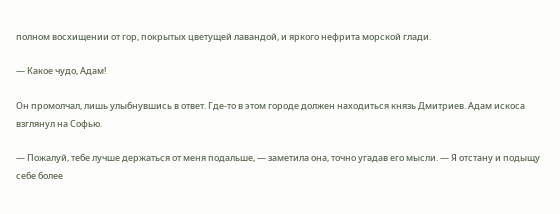полном восхищении от гор, покрытых цветущей лавандой, и яркого нефрита морской глади.

— Какое чудо, Адам!

Он промолчал, лишь улыбнувшись в ответ. Где-то в этом городе должен находиться князь Дмитриев. Адам искоса взглянул на Софью.

— Пожалуй, тебе лучше держаться от меня подальше, — заметила она, точно угадав его мысли. — Я отстану и подыщу себе более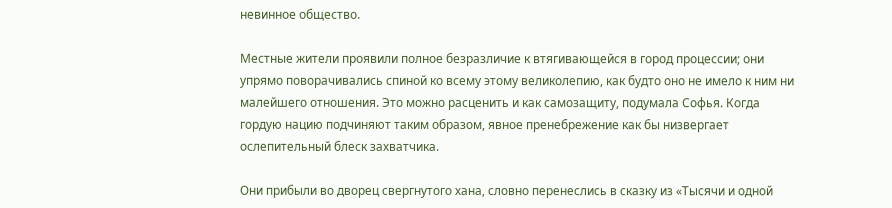невинное общество.

Местные жители проявили полное безразличие к втягивающейся в город процессии; они упрямо поворачивались спиной ко всему этому великолепию, как будто оно не имело к ним ни малейшего отношения. Это можно расценить и как самозащиту, подумала Софья. Когда гордую нацию подчиняют таким образом, явное пренебрежение как бы низвергает ослепительный блеск захватчика.

Они прибыли во дворец свергнутого хана, словно перенеслись в сказку из «Тысячи и одной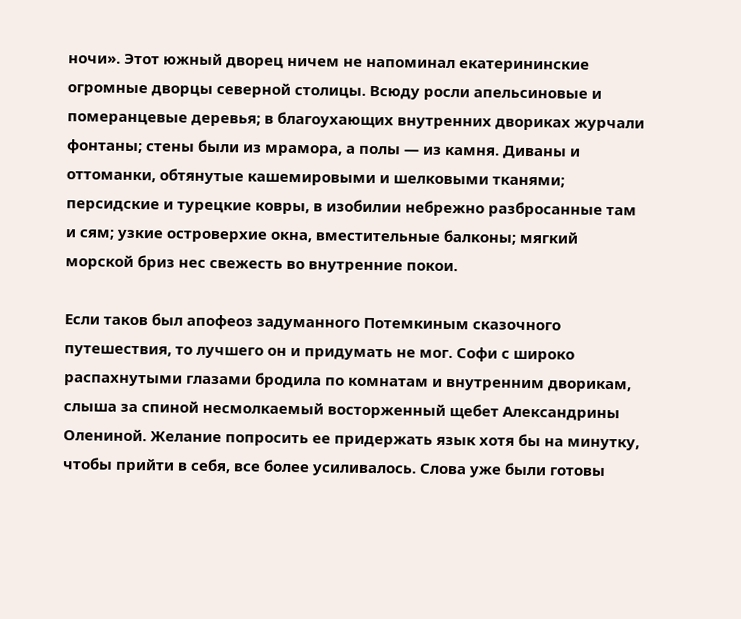ночи». Этот южный дворец ничем не напоминал екатерининские огромные дворцы северной столицы. Всюду росли апельсиновые и померанцевые деревья; в благоухающих внутренних двориках журчали фонтаны; стены были из мрамора, а полы — из камня. Диваны и оттоманки, обтянутые кашемировыми и шелковыми тканями; персидские и турецкие ковры, в изобилии небрежно разбросанные там и сям; узкие островерхие окна, вместительные балконы; мягкий морской бриз нес свежесть во внутренние покои.

Если таков был апофеоз задуманного Потемкиным сказочного путешествия, то лучшего он и придумать не мог. Софи с широко распахнутыми глазами бродила по комнатам и внутренним дворикам, слыша за спиной несмолкаемый восторженный щебет Александрины Олениной. Желание попросить ее придержать язык хотя бы на минутку, чтобы прийти в себя, все более усиливалось. Слова уже были готовы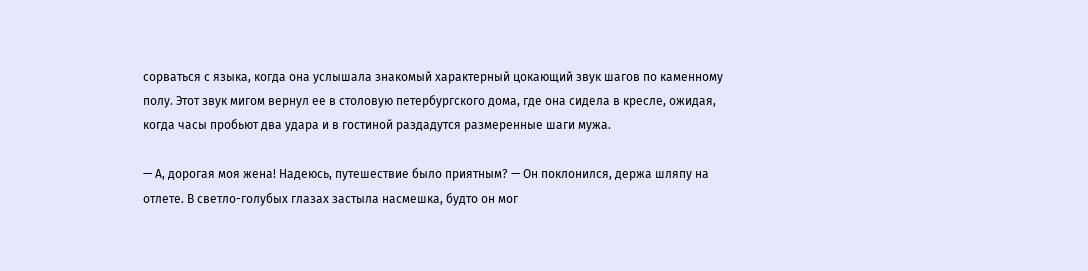сорваться с языка, когда она услышала знакомый характерный цокающий звук шагов по каменному полу. Этот звук мигом вернул ее в столовую петербургского дома, где она сидела в кресле, ожидая, когда часы пробьют два удара и в гостиной раздадутся размеренные шаги мужа.

— А, дорогая моя жена! Надеюсь, путешествие было приятным? — Он поклонился, держа шляпу на отлете. В светло-голубых глазах застыла насмешка, будто он мог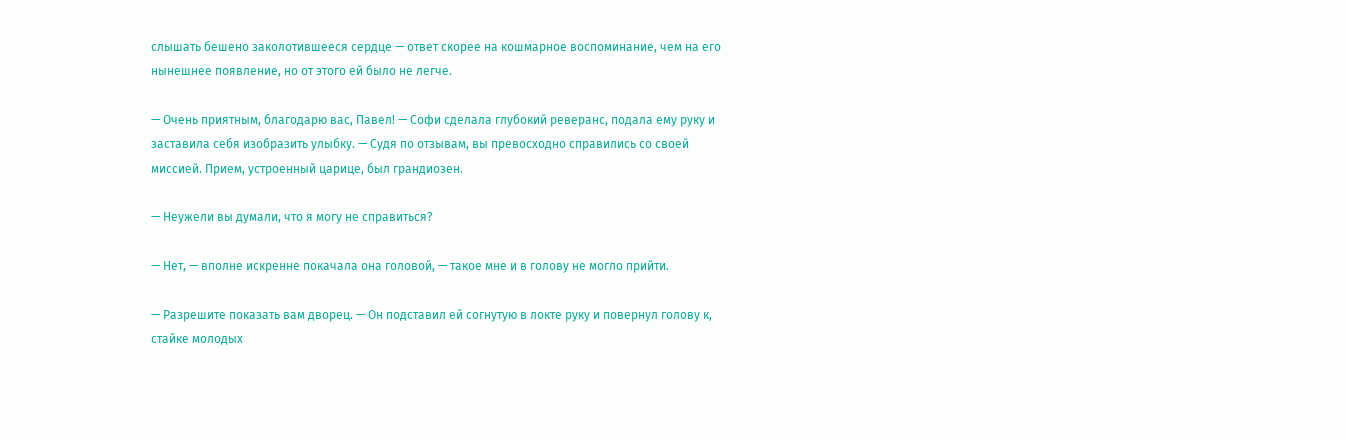слышать бешено заколотившееся сердце — ответ скорее на кошмарное воспоминание, чем на его нынешнее появление, но от этого ей было не легче.

— Очень приятным, благодарю вас, Павел! — Софи сделала глубокий реверанс, подала ему руку и заставила себя изобразить улыбку. — Судя по отзывам, вы превосходно справились со своей миссией. Прием, устроенный царице, был грандиозен.

— Неужели вы думали, что я могу не справиться?

— Нет, — вполне искренне покачала она головой, — такое мне и в голову не могло прийти.

— Разрешите показать вам дворец. — Он подставил ей согнутую в локте руку и повернул голову к, стайке молодых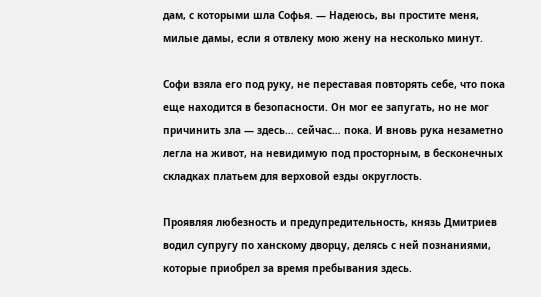дам, с которыми шла Софья. — Надеюсь, вы простите меня, милые дамы, если я отвлеку мою жену на несколько минут.

Софи взяла его под руку, не переставая повторять себе, что пока еще находится в безопасности. Он мог ее запугать, но не мог причинить зла — здесь… сейчас… пока. И вновь рука незаметно легла на живот, на невидимую под просторным, в бесконечных складках платьем для верховой езды округлость.

Проявляя любезность и предупредительность, князь Дмитриев водил супругу по ханскому дворцу, делясь с ней познаниями, которые приобрел за время пребывания здесь.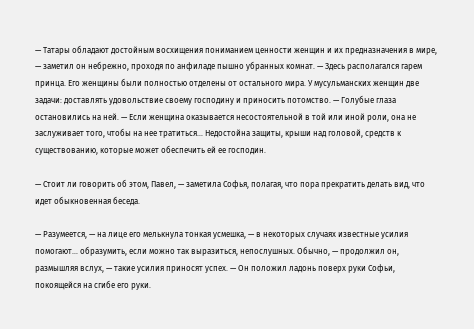— Татары обладают достойным восхищения пониманием ценности женщин и их предназначения в мире, — заметил он небрежно, проходя по анфиладе пышно убранных комнат. — Здесь располагался гарем принца. Его женщины были полностью отделены от остального мира. У мусульманских женщин две задачи: доставлять удовольствие своему господину и приносить потомство. — Голубые глаза остановились на ней. — Если женщина оказывается несостоятельной в той или иной роли, она не заслуживает того, чтобы на нее тратиться… Недостойна защиты, крыши над головой, средств к существованию, которые может обеспечить ей ее господин.

— Стоит ли говорить об этом, Павел, — заметила Софья, полагая, что пора прекратить делать вид, что идет обыкновенная беседа.

— Разумеется, — на лице его мелькнула тонкая усмешка, — в некоторых случаях известные усилия помогают… образумить, если можно так выразиться, непослушных. Обычно, — продолжил он, размышляя вслух, — такие усилия приносят успех. — Он положил ладонь поверх руки Софьи, покоящейся на сгибе его руки.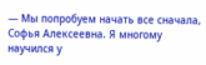— Мы попробуем начать все сначала, Софья Алексеевна. Я многому научился у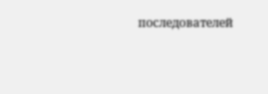последователей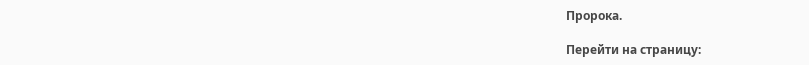Пророка.

Перейти на страницу: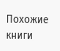Похожие книги